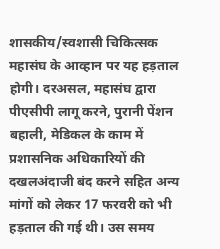शासकीय/स्वशासी चिकित्सक महासंघ के आव्हान पर यह हड़ताल होगी। दरअसल, महासंघ द्वारा पीएसीपी लागू करने, पुरानी पेंशन बहाली, मेडिकल के काम में प्रशासनिक अधिकारियों की दखलअंदाजी बंद करने सहित अन्य मांगों को लेकर 17 फरवरी को भी हड़ताल की गई थी। उस समय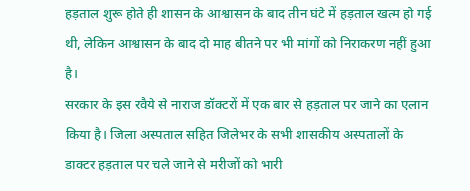हड़ताल शुरू होते ही शासन के आश्वासन के बाद तीन घंटे में हड़ताल खत्म हो गई थी, लेकिन आश्वासन के बाद दो माह बीतने पर भी मांगों को निराकरण नहीं हुआ है।
सरकार के इस रवैये से नाराज डॉक्टरों में एक बार से हड़ताल पर जाने का एलान किया है। जिला अस्पताल सहित जिलेभर के सभी शासकीय अस्पतालों के डाक्टर हड़ताल पर चले जाने से मरीजों को भारी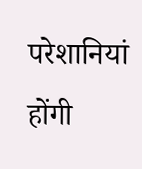परेशानियां होंगी